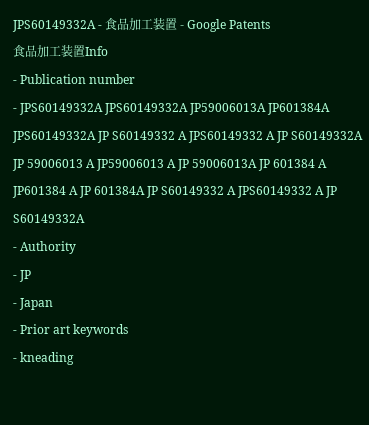JPS60149332A - 食品加工装置 - Google Patents
食品加工装置Info
- Publication number
- JPS60149332A JPS60149332A JP59006013A JP601384A JPS60149332A JP S60149332 A JPS60149332 A JP S60149332A JP 59006013 A JP59006013 A JP 59006013A JP 601384 A JP601384 A JP 601384A JP S60149332 A JPS60149332 A JP S60149332A
- Authority
- JP
- Japan
- Prior art keywords
- kneading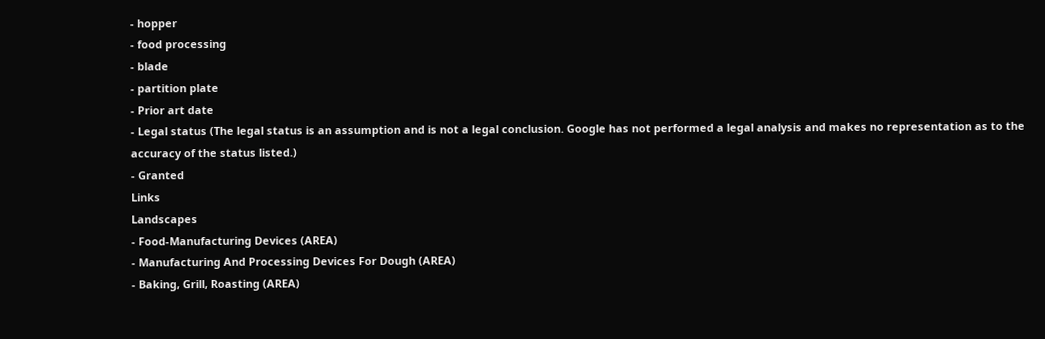- hopper
- food processing
- blade
- partition plate
- Prior art date
- Legal status (The legal status is an assumption and is not a legal conclusion. Google has not performed a legal analysis and makes no representation as to the accuracy of the status listed.)
- Granted
Links
Landscapes
- Food-Manufacturing Devices (AREA)
- Manufacturing And Processing Devices For Dough (AREA)
- Baking, Grill, Roasting (AREA)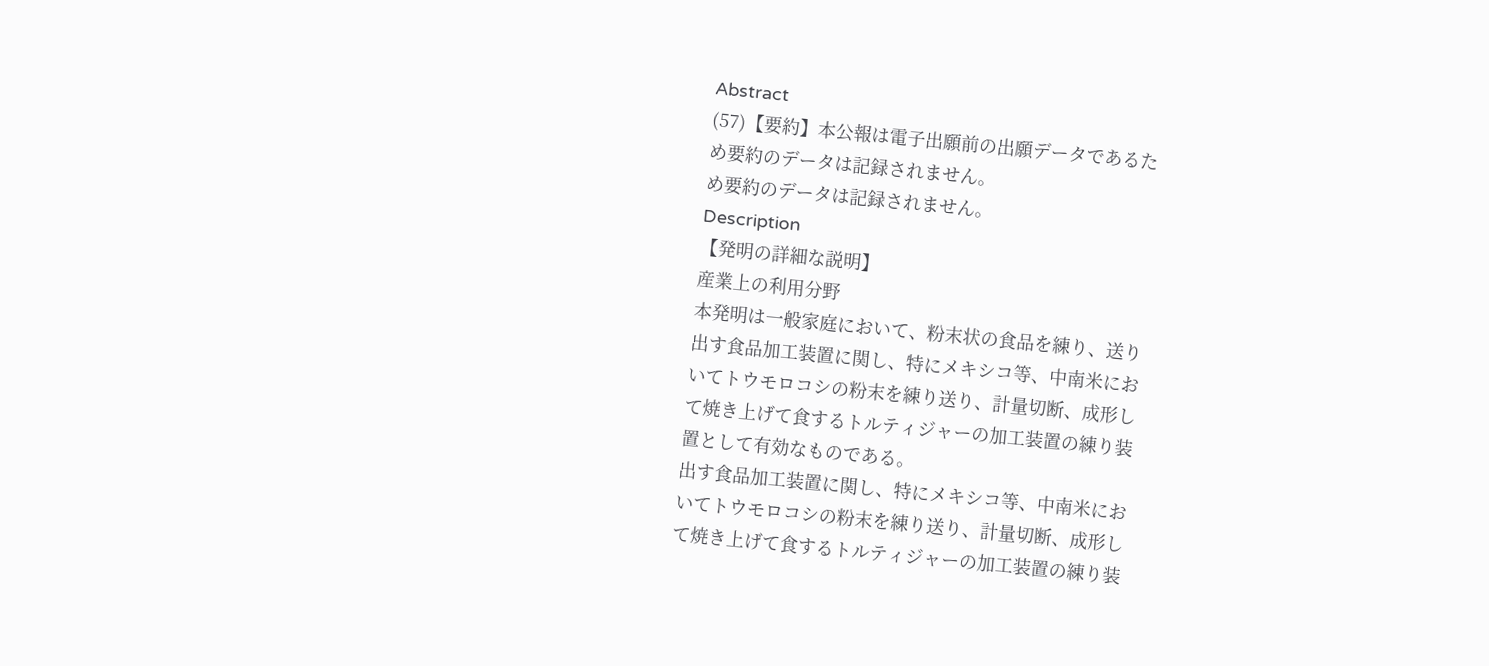Abstract
(57)【要約】本公報は電子出願前の出願データであるた
め要約のデータは記録されません。
め要約のデータは記録されません。
Description
【発明の詳細な説明】
産業上の利用分野
本発明は一般家庭において、粉末状の食品を練り、送り
出す食品加工装置に関し、特にメキシコ等、中南米にお
いてトウモロコシの粉末を練り送り、計量切断、成形し
て焼き上げて食するトルティジャーの加工装置の練り装
置として有効なものである。
出す食品加工装置に関し、特にメキシコ等、中南米にお
いてトウモロコシの粉末を練り送り、計量切断、成形し
て焼き上げて食するトルティジャーの加工装置の練り装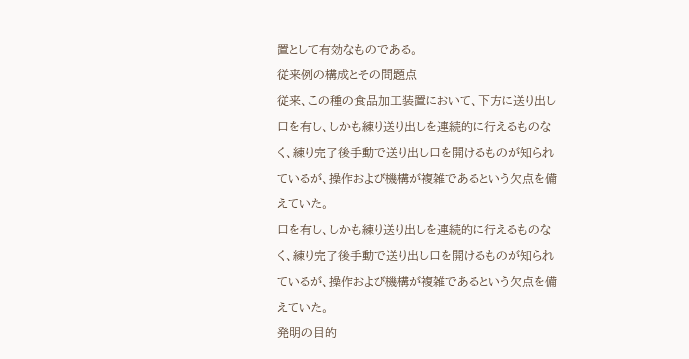置として有効なものである。
従来例の構成とその問題点
従来、この種の食品加工装置において、下方に送り出し
口を有し、しかも練り送り出しを連続的に行えるものな
く、練り完了後手動で送り出し口を開けるものが知られ
ているが、操作および機構が複雑であるという欠点を備
えていた。
口を有し、しかも練り送り出しを連続的に行えるものな
く、練り完了後手動で送り出し口を開けるものが知られ
ているが、操作および機構が複雑であるという欠点を備
えていた。
発明の目的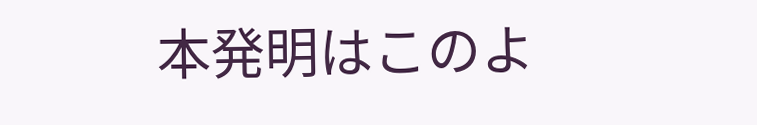本発明はこのよ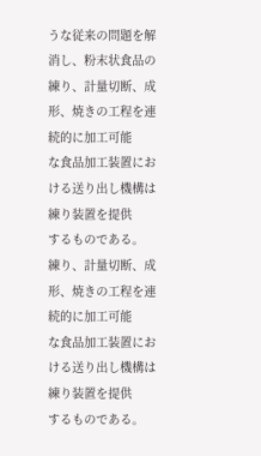うな従来の問題を解消し、粉末状食品の
練り、計量切断、成形、焼きの工程を連続的に加工可能
な食品加工装置における送り出し機構は練り装置を提供
するものである。
練り、計量切断、成形、焼きの工程を連続的に加工可能
な食品加工装置における送り出し機構は練り装置を提供
するものである。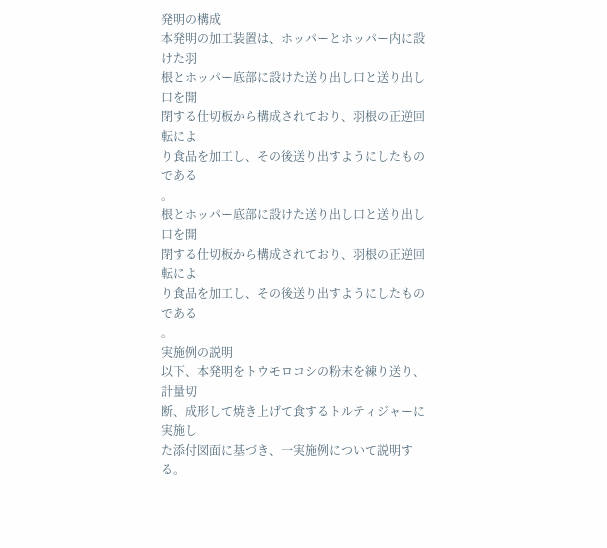発明の構成
本発明の加工装置は、ホッパーとホッパー内に設けた羽
根とホッパー底部に設けた送り出し口と送り出し口を開
閉する仕切板から構成されており、羽根の正逆回転によ
り食品を加工し、その後送り出すようにしたものである
。
根とホッパー底部に設けた送り出し口と送り出し口を開
閉する仕切板から構成されており、羽根の正逆回転によ
り食品を加工し、その後送り出すようにしたものである
。
実施例の説明
以下、本発明をトウモロコシの粉末を練り送り、計量切
断、成形して焼き上げて食するトルティジャーに実施し
た添付図面に基づき、一実施例について説明する。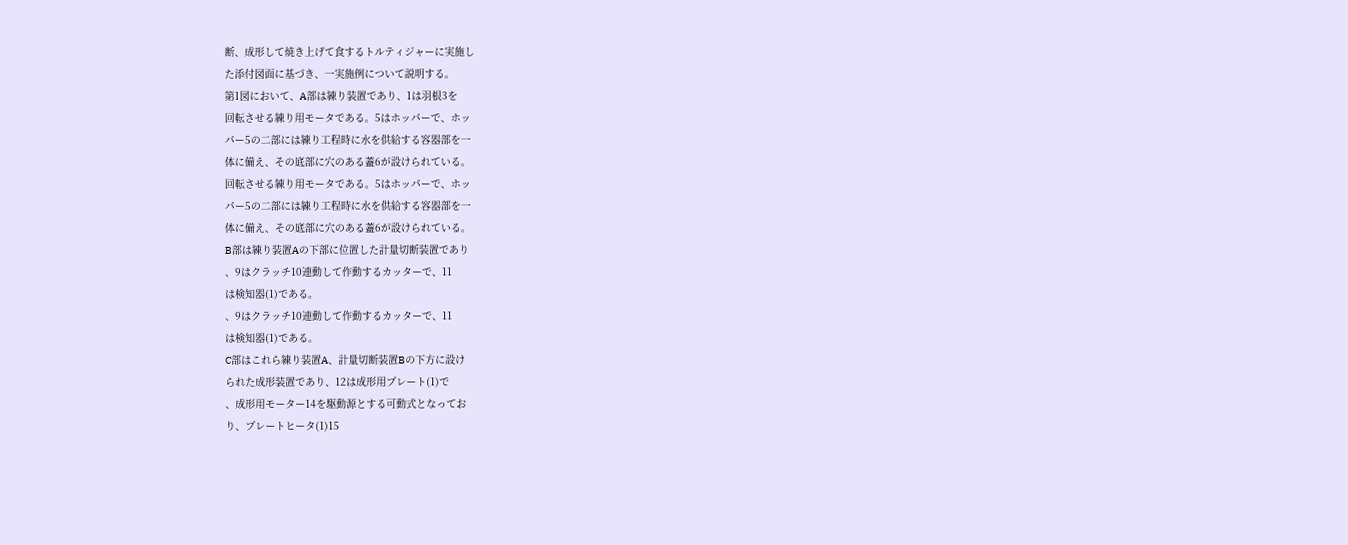断、成形して焼き上げて食するトルティジャーに実施し
た添付図面に基づき、一実施例について説明する。
第1図において、A部は練り装置であり、1は羽根3を
回転させる練り用モータである。5はホッパーで、ホッ
パー5の二部には練り工程時に水を供給する容器部を一
体に備え、その底部に穴のある蓋6が設けられている。
回転させる練り用モータである。5はホッパーで、ホッ
パー5の二部には練り工程時に水を供給する容器部を一
体に備え、その底部に穴のある蓋6が設けられている。
B部は練り装置Aの下部に位置した計量切断装置であり
、9はクラッチ10連動して作動するカッターで、11
は検知器(1)である。
、9はクラッチ10連動して作動するカッターで、11
は検知器(1)である。
C部はこれら練り装置A、計量切断装置Bの下方に設け
られた成形装置であり、12は成形用プレート(1)で
、成形用モーター14を駆動源とする可動式となってお
り、プレートヒータ(1)15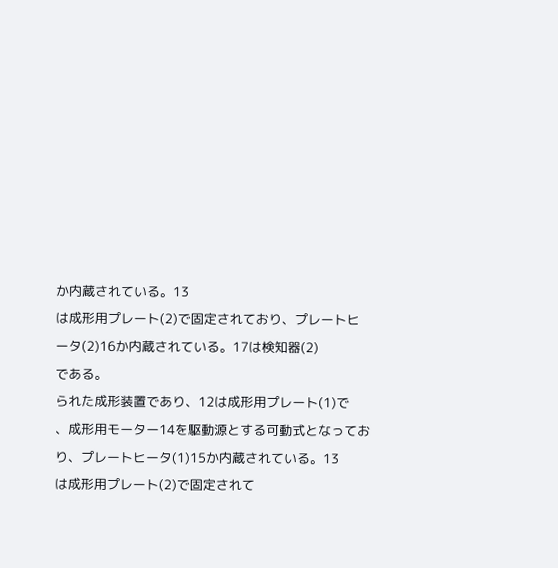か内蔵されている。13
は成形用プレート(2)で固定されており、プレートヒ
ータ(2)16か内蔵されている。17は検知器(2)
である。
られた成形装置であり、12は成形用プレート(1)で
、成形用モーター14を駆動源とする可動式となってお
り、プレートヒータ(1)15か内蔵されている。13
は成形用プレート(2)で固定されて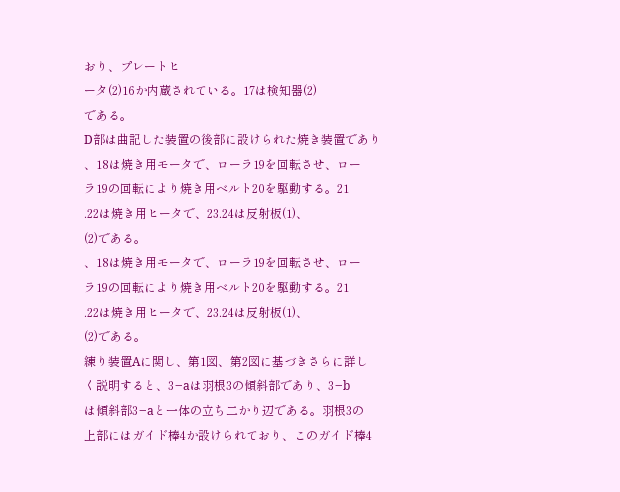おり、プレートヒ
ータ(2)16か内蔵されている。17は検知器(2)
である。
D部は曲記した装置の後部に設けられた焼き装置であり
、18は焼き用モータで、ローラ19を回転させ、ロー
ラ19の回転により焼き用ベルト20を駆動する。21
.22は焼き用ヒータで、23.24は反射板(1)、
(2)である。
、18は焼き用モータで、ローラ19を回転させ、ロー
ラ19の回転により焼き用ベルト20を駆動する。21
.22は焼き用ヒータで、23.24は反射板(1)、
(2)である。
練り装置Aに関し、第1図、第2図に基づきさらに詳し
く説明すると、3−aは羽根3の傾斜部であり、3−b
は傾斜部3−aと一体の立ち二かり辺である。羽根3の
上部にはガイド棒4か設けられており、このガイド棒4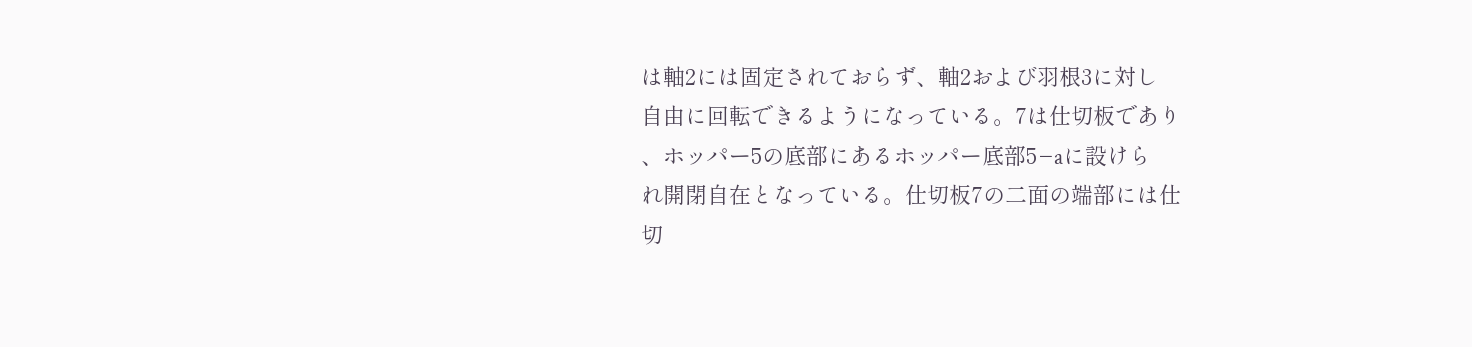は軸2には固定されておらず、軸2および羽根3に対し
自由に回転できるようになっている。7は仕切板であり
、ホッパー5の底部にあるホッパー底部5−aに設けら
れ開閉自在となっている。仕切板7の二面の端部には仕
切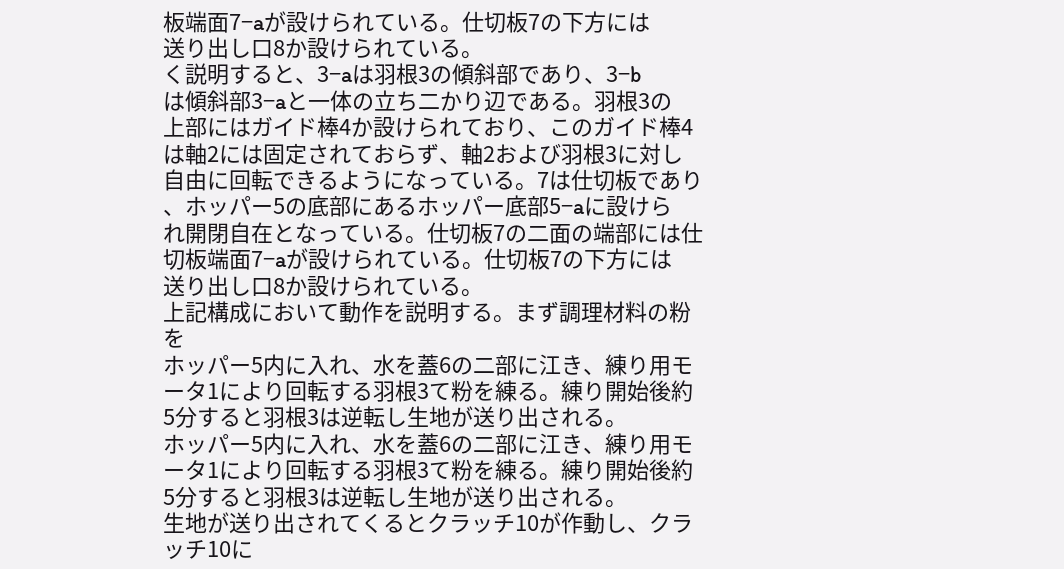板端面7−aが設けられている。仕切板7の下方には
送り出し口8か設けられている。
く説明すると、3−aは羽根3の傾斜部であり、3−b
は傾斜部3−aと一体の立ち二かり辺である。羽根3の
上部にはガイド棒4か設けられており、このガイド棒4
は軸2には固定されておらず、軸2および羽根3に対し
自由に回転できるようになっている。7は仕切板であり
、ホッパー5の底部にあるホッパー底部5−aに設けら
れ開閉自在となっている。仕切板7の二面の端部には仕
切板端面7−aが設けられている。仕切板7の下方には
送り出し口8か設けられている。
上記構成において動作を説明する。まず調理材料の粉を
ホッパー5内に入れ、水を蓋6の二部に江き、練り用モ
ータ1により回転する羽根3て粉を練る。練り開始後約
5分すると羽根3は逆転し生地が送り出される。
ホッパー5内に入れ、水を蓋6の二部に江き、練り用モ
ータ1により回転する羽根3て粉を練る。練り開始後約
5分すると羽根3は逆転し生地が送り出される。
生地が送り出されてくるとクラッチ10が作動し、クラ
ッチ10に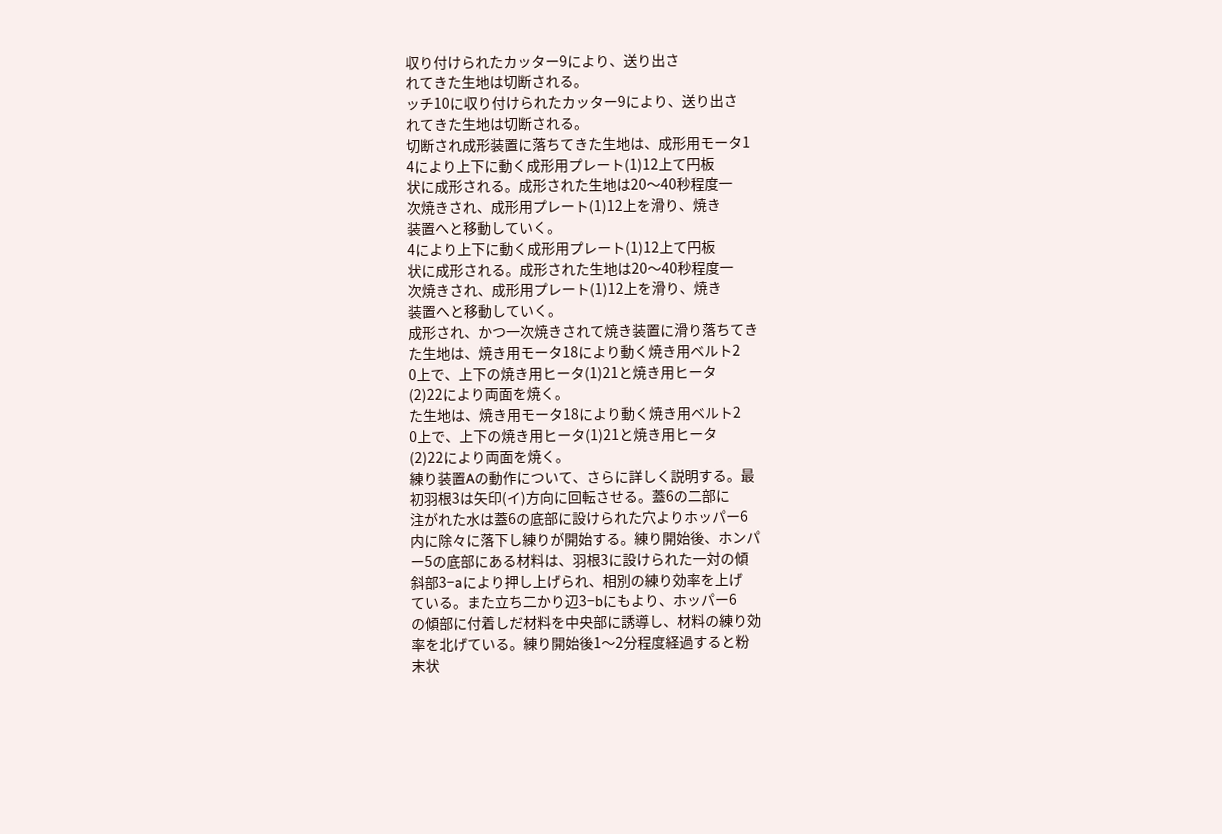収り付けられたカッター9により、送り出さ
れてきた生地は切断される。
ッチ10に収り付けられたカッター9により、送り出さ
れてきた生地は切断される。
切断され成形装置に落ちてきた生地は、成形用モータ1
4により上下に動く成形用プレート(1)12上て円板
状に成形される。成形された生地は20〜40秒程度一
次焼きされ、成形用プレート(1)12上を滑り、焼き
装置へと移動していく。
4により上下に動く成形用プレート(1)12上て円板
状に成形される。成形された生地は20〜40秒程度一
次焼きされ、成形用プレート(1)12上を滑り、焼き
装置へと移動していく。
成形され、かつ一次焼きされて焼き装置に滑り落ちてき
た生地は、焼き用モータ18により動く焼き用ベルト2
0上で、上下の焼き用ヒータ(1)21と焼き用ヒータ
(2)22により両面を焼く。
た生地は、焼き用モータ18により動く焼き用ベルト2
0上で、上下の焼き用ヒータ(1)21と焼き用ヒータ
(2)22により両面を焼く。
練り装置Aの動作について、さらに詳しく説明する。最
初羽根3は矢印(イ)方向に回転させる。蓋6の二部に
注がれた水は蓋6の底部に設けられた穴よりホッパー6
内に除々に落下し練りが開始する。練り開始後、ホンパ
ー5の底部にある材料は、羽根3に設けられた一対の傾
斜部3−aにより押し上げられ、相別の練り効率を上げ
ている。また立ち二かり辺3−bにもより、ホッパー6
の傾部に付着しだ材料を中央部に誘導し、材料の練り効
率を北げている。練り開始後1〜2分程度経過すると粉
末状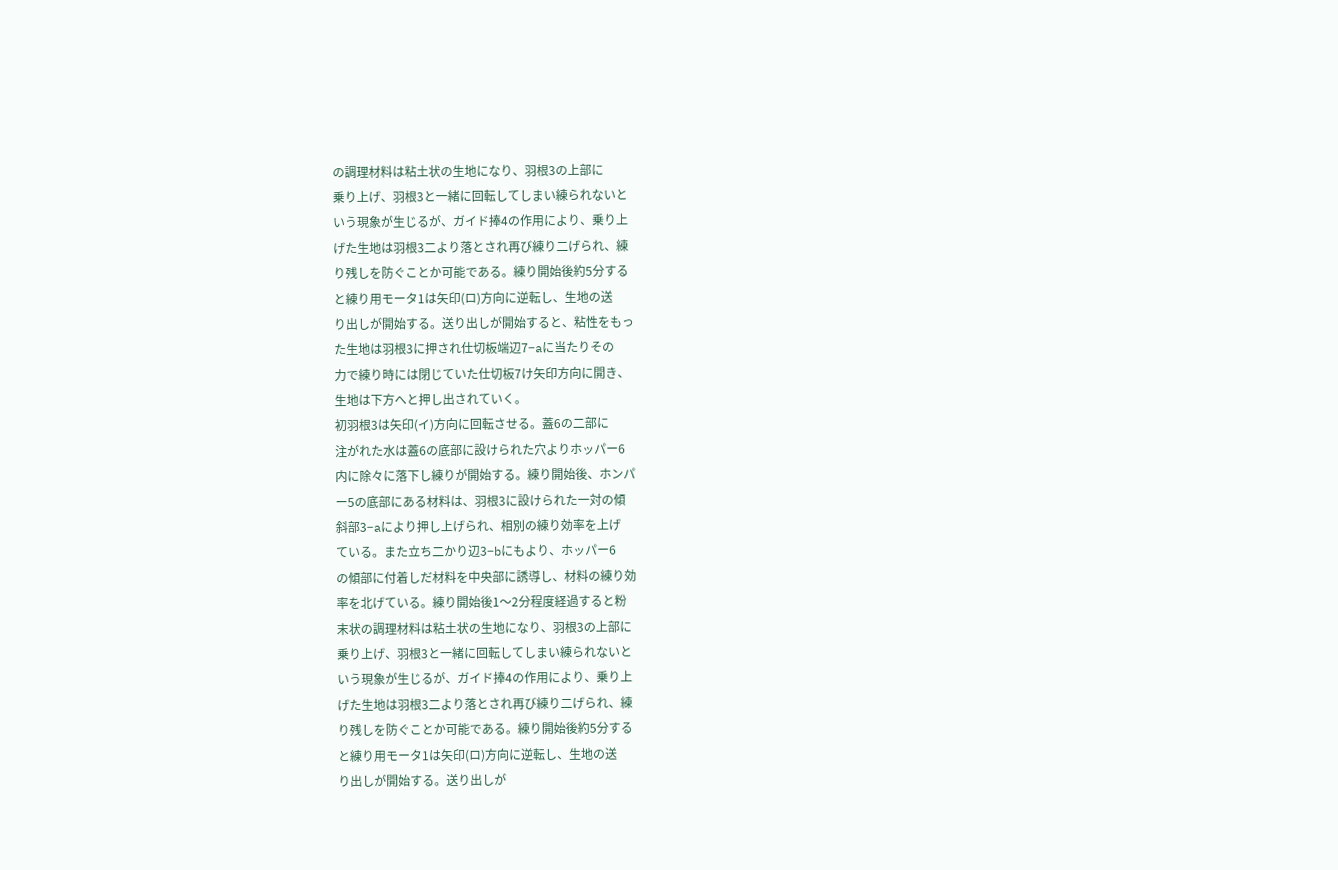の調理材料は粘土状の生地になり、羽根3の上部に
乗り上げ、羽根3と一緒に回転してしまい練られないと
いう現象が生じるが、ガイド捧4の作用により、乗り上
げた生地は羽根3二より落とされ再び練り二げられ、練
り残しを防ぐことか可能である。練り開始後約5分する
と練り用モータ1は矢印(ロ)方向に逆転し、生地の送
り出しが開始する。送り出しが開始すると、粘性をもっ
た生地は羽根3に押され仕切板端辺7−aに当たりその
力で練り時には閉じていた仕切板7け矢印方向に開き、
生地は下方へと押し出されていく。
初羽根3は矢印(イ)方向に回転させる。蓋6の二部に
注がれた水は蓋6の底部に設けられた穴よりホッパー6
内に除々に落下し練りが開始する。練り開始後、ホンパ
ー5の底部にある材料は、羽根3に設けられた一対の傾
斜部3−aにより押し上げられ、相別の練り効率を上げ
ている。また立ち二かり辺3−bにもより、ホッパー6
の傾部に付着しだ材料を中央部に誘導し、材料の練り効
率を北げている。練り開始後1〜2分程度経過すると粉
末状の調理材料は粘土状の生地になり、羽根3の上部に
乗り上げ、羽根3と一緒に回転してしまい練られないと
いう現象が生じるが、ガイド捧4の作用により、乗り上
げた生地は羽根3二より落とされ再び練り二げられ、練
り残しを防ぐことか可能である。練り開始後約5分する
と練り用モータ1は矢印(ロ)方向に逆転し、生地の送
り出しが開始する。送り出しが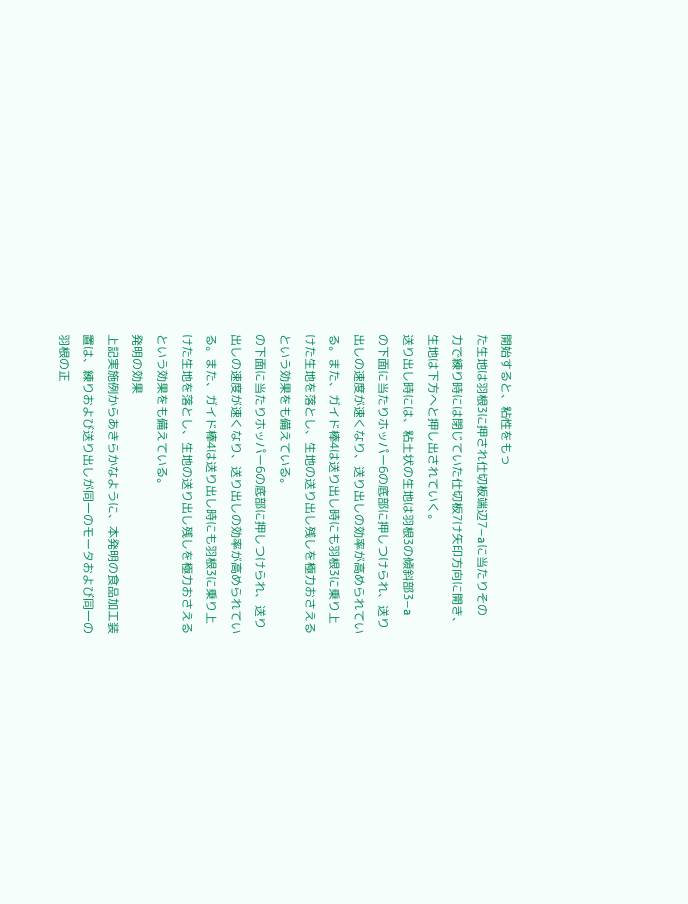開始すると、粘性をもっ
た生地は羽根3に押され仕切板端辺7−aに当たりその
力で練り時には閉じていた仕切板7け矢印方向に開き、
生地は下方へと押し出されていく。
送り出し時には、粘土状の生地は羽根3の傾斜部3−a
の下面に当たりホッパー6の底部に押しつけられ、送り
出しの速度が速くなり、送り出しの効率が高められてい
る。また、ガイド棒4は送り出し時にも羽根3に乗り上
けた生地を落とし、生地の送り出し残しを極力おさえる
という効果をも備えている。
の下面に当たりホッパー6の底部に押しつけられ、送り
出しの速度が速くなり、送り出しの効率が高められてい
る。また、ガイド棒4は送り出し時にも羽根3に乗り上
けた生地を落とし、生地の送り出し残しを極力おさえる
という効果をも備えている。
発明の効果
上記実施例からあきらかなように、本発明の食品加工装
置は、練りおよび送り出しが同一のモータおよび同一の
羽根の正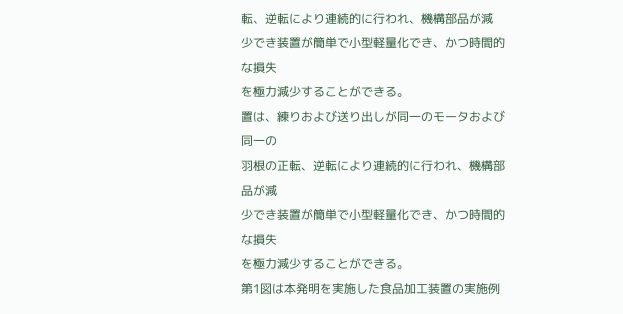転、逆転により連続的に行われ、機構部品が減
少でき装置が簡単で小型軽量化でき、かつ時間的な損失
を極力減少することができる。
置は、練りおよび送り出しが同一のモータおよび同一の
羽根の正転、逆転により連続的に行われ、機構部品が減
少でき装置が簡単で小型軽量化でき、かつ時間的な損失
を極力減少することができる。
第1図は本発明を実施した食品加工装置の実施例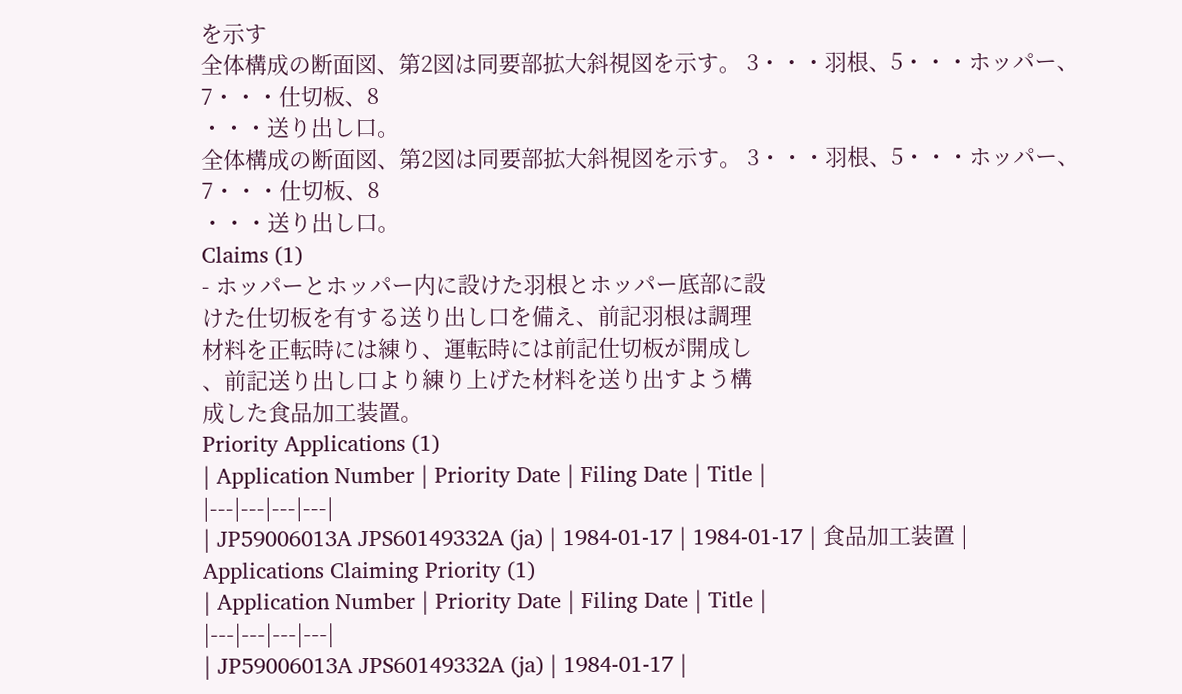を示す
全体構成の断面図、第2図は同要部拡大斜視図を示す。 3・・・羽根、5・・・ホッパー、7・・・仕切板、8
・・・送り出し口。
全体構成の断面図、第2図は同要部拡大斜視図を示す。 3・・・羽根、5・・・ホッパー、7・・・仕切板、8
・・・送り出し口。
Claims (1)
- ホッパーとホッパー内に設けた羽根とホッパー底部に設
けた仕切板を有する送り出し口を備え、前記羽根は調理
材料を正転時には練り、運転時には前記仕切板が開成し
、前記送り出し口より練り上げた材料を送り出すよう構
成した食品加工装置。
Priority Applications (1)
| Application Number | Priority Date | Filing Date | Title |
|---|---|---|---|
| JP59006013A JPS60149332A (ja) | 1984-01-17 | 1984-01-17 | 食品加工装置 |
Applications Claiming Priority (1)
| Application Number | Priority Date | Filing Date | Title |
|---|---|---|---|
| JP59006013A JPS60149332A (ja) | 1984-01-17 |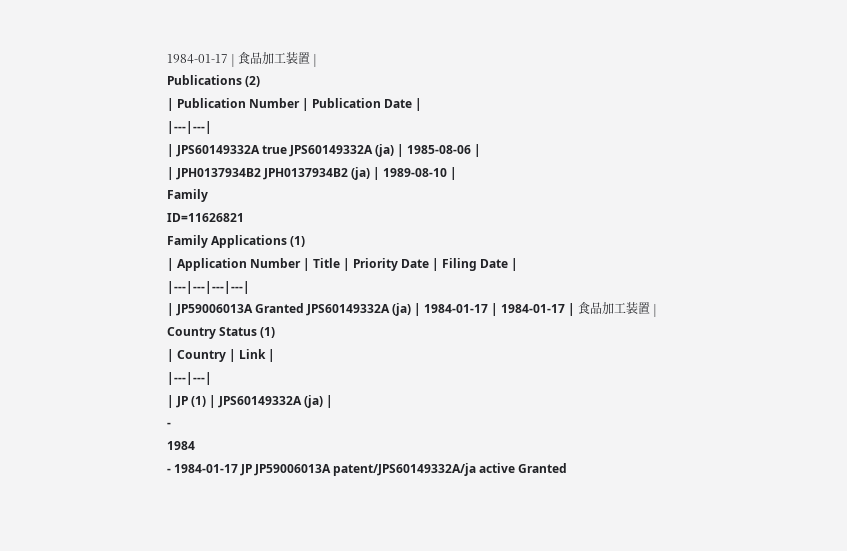1984-01-17 | 食品加工装置 |
Publications (2)
| Publication Number | Publication Date |
|---|---|
| JPS60149332A true JPS60149332A (ja) | 1985-08-06 |
| JPH0137934B2 JPH0137934B2 (ja) | 1989-08-10 |
Family
ID=11626821
Family Applications (1)
| Application Number | Title | Priority Date | Filing Date |
|---|---|---|---|
| JP59006013A Granted JPS60149332A (ja) | 1984-01-17 | 1984-01-17 | 食品加工装置 |
Country Status (1)
| Country | Link |
|---|---|
| JP (1) | JPS60149332A (ja) |
-
1984
- 1984-01-17 JP JP59006013A patent/JPS60149332A/ja active Granted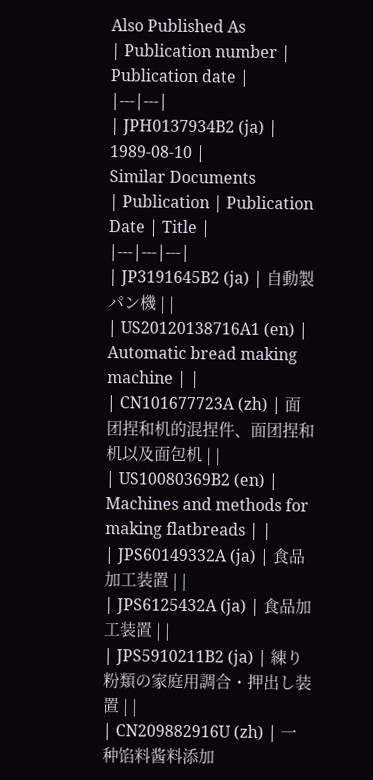Also Published As
| Publication number | Publication date |
|---|---|
| JPH0137934B2 (ja) | 1989-08-10 |
Similar Documents
| Publication | Publication Date | Title |
|---|---|---|
| JP3191645B2 (ja) | 自動製パン機 | |
| US20120138716A1 (en) | Automatic bread making machine | |
| CN101677723A (zh) | 面团捏和机的混捏件、面团捏和机以及面包机 | |
| US10080369B2 (en) | Machines and methods for making flatbreads | |
| JPS60149332A (ja) | 食品加工装置 | |
| JPS6125432A (ja) | 食品加工装置 | |
| JPS5910211B2 (ja) | 練り粉類の家庭用調合・押出し装置 | |
| CN209882916U (zh) | 一种馅料酱料添加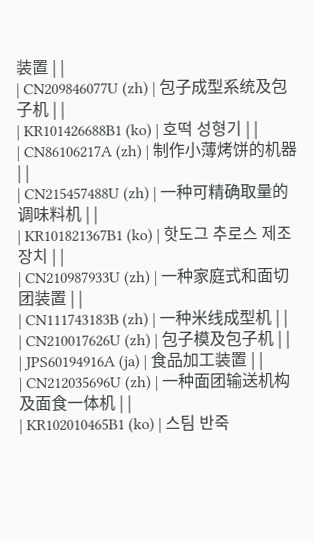装置 | |
| CN209846077U (zh) | 包子成型系统及包子机 | |
| KR101426688B1 (ko) | 호떡 성형기 | |
| CN86106217A (zh) | 制作小薄烤饼的机器 | |
| CN215457488U (zh) | 一种可精确取量的调味料机 | |
| KR101821367B1 (ko) | 핫도그 추로스 제조장치 | |
| CN210987933U (zh) | 一种家庭式和面切团装置 | |
| CN111743183B (zh) | 一种米线成型机 | |
| CN210017626U (zh) | 包子模及包子机 | |
| JPS60194916A (ja) | 食品加工装置 | |
| CN212035696U (zh) | 一种面团输送机构及面食一体机 | |
| KR102010465B1 (ko) | 스팀 반죽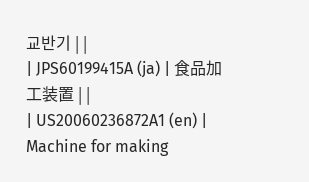교반기 | |
| JPS60199415A (ja) | 食品加工装置 | |
| US20060236872A1 (en) | Machine for making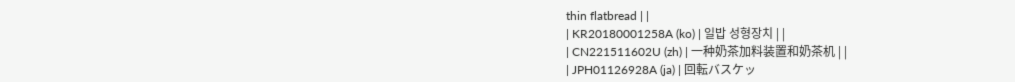thin flatbread | |
| KR20180001258A (ko) | 일밥 성형장치 | |
| CN221511602U (zh) | 一种奶茶加料装置和奶茶机 | |
| JPH01126928A (ja) | 回転バスケッ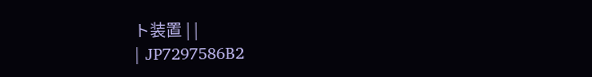ト装置 | |
| JP7297586B2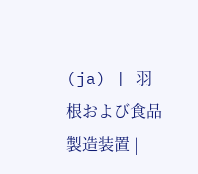(ja) | 羽根および食品製造装置 |